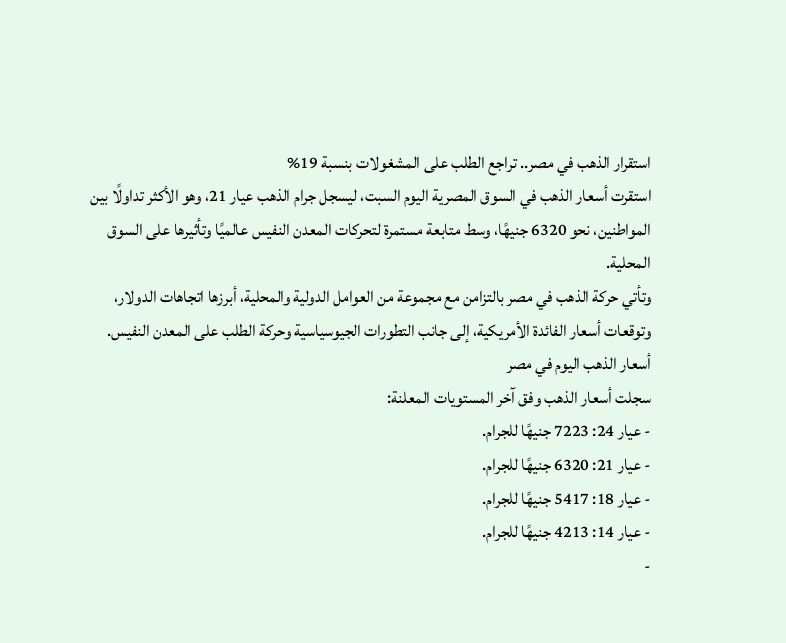استقرار الذهب في مصر.. تراجع الطلب على المشغولات بنسبة 19%
استقرت أسعار الذهب في السوق المصرية اليوم السبت، ليسجل جرام الذهب عيار 21، وهو الأكثر تداولًا بين المواطنين، نحو 6320 جنيهًا، وسط متابعة مستمرة لتحركات المعدن النفيس عالميًا وتأثيرها على السوق المحلية.
وتأتي حركة الذهب في مصر بالتزامن مع مجموعة من العوامل الدولية والمحلية، أبرزها اتجاهات الدولار، وتوقعات أسعار الفائدة الأمريكية، إلى جانب التطورات الجيوسياسية وحركة الطلب على المعدن النفيس.
أسعار الذهب اليوم في مصر
سجلت أسعار الذهب وفق آخر المستويات المعلنة:
- عيار 24: 7223 جنيهًا للجرام.
- عيار 21: 6320 جنيهًا للجرام.
- عيار 18: 5417 جنيهًا للجرام.
- عيار 14: 4213 جنيهًا للجرام.
-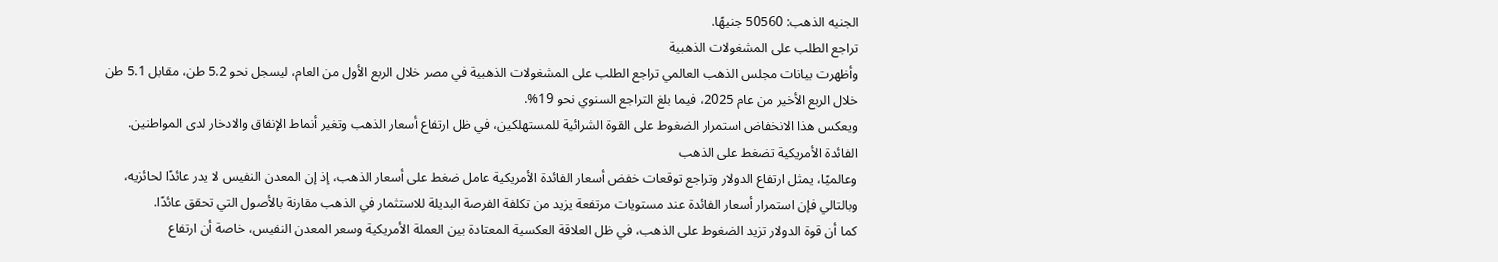الجنيه الذهب: 50560 جنيهًا.
تراجع الطلب على المشغولات الذهبية
وأظهرت بيانات مجلس الذهب العالمي تراجع الطلب على المشغولات الذهبية في مصر خلال الربع الأول من العام، ليسجل نحو 5.2 طن، مقابل 5.1 طن خلال الربع الأخير من عام 2025، فيما بلغ التراجع السنوي نحو 19%.
ويعكس هذا الانخفاض استمرار الضغوط على القوة الشرائية للمستهلكين، في ظل ارتفاع أسعار الذهب وتغير أنماط الإنفاق والادخار لدى المواطنين.
الفائدة الأمريكية تضغط على الذهب
وعالميًا، يمثل ارتفاع الدولار وتراجع توقعات خفض أسعار الفائدة الأمريكية عامل ضغط على أسعار الذهب، إذ إن المعدن النفيس لا يدر عائدًا لحائزيه، وبالتالي فإن استمرار أسعار الفائدة عند مستويات مرتفعة يزيد من تكلفة الفرصة البديلة للاستثمار في الذهب مقارنة بالأصول التي تحقق عائدًا.
كما أن قوة الدولار تزيد الضغوط على الذهب، في ظل العلاقة العكسية المعتادة بين العملة الأمريكية وسعر المعدن النفيس، خاصة أن ارتفاع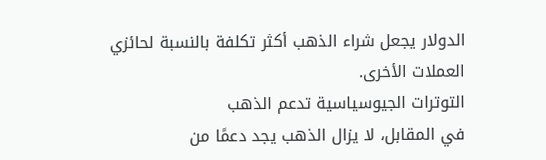الدولار يجعل شراء الذهب أكثر تكلفة بالنسبة لحائزي العملات الأخرى.
التوترات الجيوسياسية تدعم الذهب
في المقابل، لا يزال الذهب يجد دعمًا من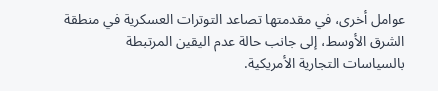عوامل أخرى، في مقدمتها تصاعد التوترات العسكرية في منطقة الشرق الأوسط، إلى جانب حالة عدم اليقين المرتبطة بالسياسات التجارية الأمريكية.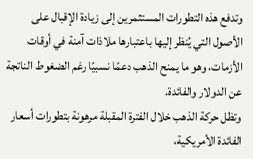وتدفع هذه التطورات المستثمرين إلى زيادة الإقبال على الأصول التي يُنظر إليها باعتبارها ملاذات آمنة في أوقات الأزمات، وهو ما يمنح الذهب دعمًا نسبيًا رغم الضغوط الناتجة عن الدولار والفائدة.
وتظل حركة الذهب خلال الفترة المقبلة مرهونة بتطورات أسعار الفائدة الأمريكية،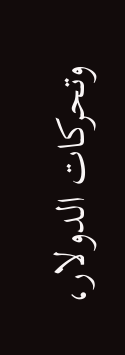وتحركات الدولار،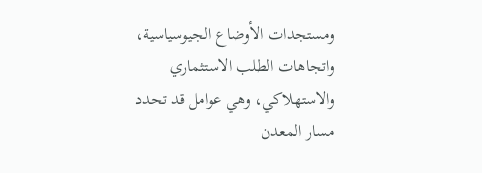ومستجدات الأوضاع الجيوسياسية، واتجاهات الطلب الاستثماري والاستهلاكي، وهي عوامل قد تحدد مسار المعدن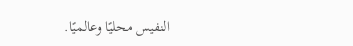النفيس محليًا وعالميًا.